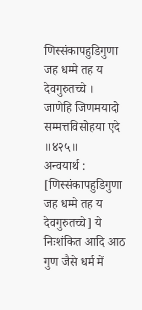णिस्संकापहुडिगुणा जह धम्मे तह य देवगुरुतच्चे ।
जाणेहि जिणमयादो सम्मत्तविसोहया एदे ॥४२५॥
अन्वयार्थ : [णिस्संकापहुडिगुणा जह धम्मे तह य देवगुरुतच्चे] ये निःशंकित आदि आठ गुण जैसे धर्म में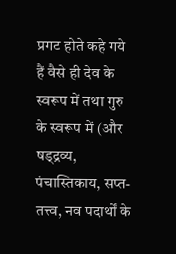प्रगट होते कहे गये हैं वैसे ही देव के स्वरूप में तथा गुरु के स्वरूप में (और षड्द्रव्य, पंचास्तिकाय, सप्त-तत्त्व, नव पदार्थों के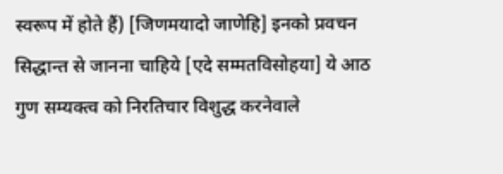स्वरूप में होते हैं) [जिणमयादो जाणेहि] इनको प्रवचन सिद्धान्त से जानना चाहिये [एदे सम्मतविसोहया] ये आठ गुण सम्यक्त्व को निरतिचार विशुद्ध करनेवाले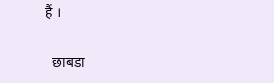हैं ।

  छाबडा